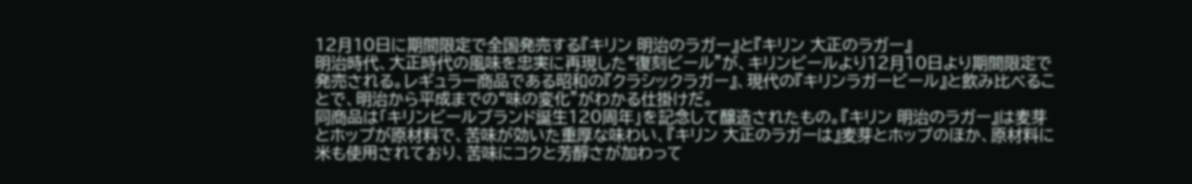12月10日に期間限定で全国発売する『キリン 明治のラガー』と『キリン 大正のラガー』
明治時代、大正時代の風味を忠実に再現した“復刻ビール”が、キリンビールより12月10日より期間限定で発売される。レギュラー商品である昭和の『クラシックラガー』、現代の『キリンラガービール』と飲み比べることで、明治から平成までの“味の変化”がわかる仕掛けだ。
同商品は「キリンビールブランド誕生120周年」を記念して醸造されたもの。『キリン 明治のラガー』は麦芽とホップが原材料で、苦味が効いた重厚な味わい、『キリン 大正のラガーは』麦芽とホップのほか、原材料に米も使用されており、苦味にコクと芳醇さが加わって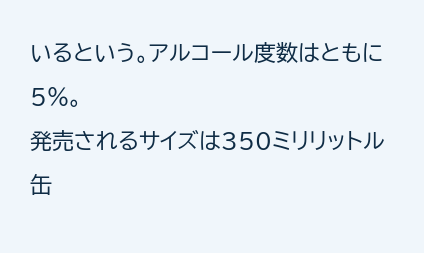いるという。アルコール度数はともに5%。
発売されるサイズは350ミリリットル缶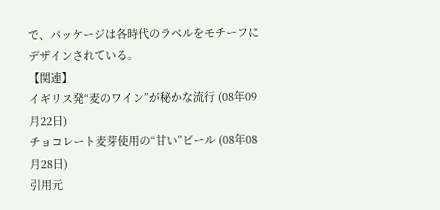で、パッケージは各時代のラベルをモチーフにデザインされている。
【関連】
イギリス発“麦のワイン”が秘かな流行 (08年09月22日)
チョコレート麦芽使用の“甘い”ビール (08年08月28日)
引用元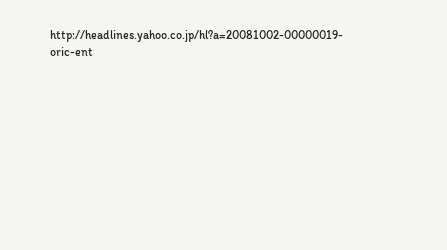http://headlines.yahoo.co.jp/hl?a=20081002-00000019-oric-ent